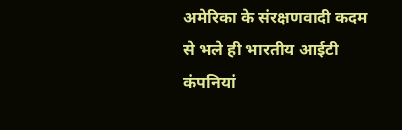अमेरिका के संरक्षणवादी कदम से भले ही भारतीय आईटी कंपनियां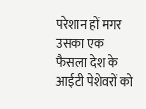परेशान हों मगर उसका एक फैसला देश के आईटी पेशेवरों को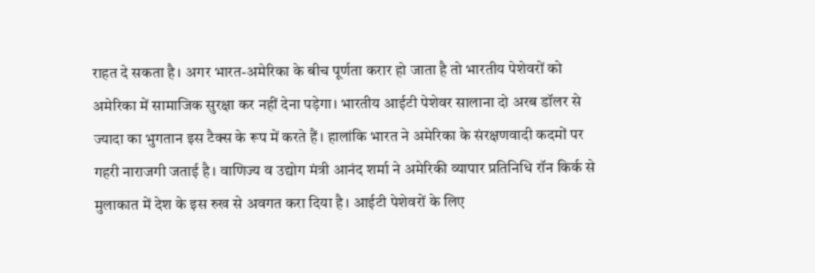राहत दे सकता है। अगर भारत-अमेरिका के बीच पूर्णता करार हो जाता है तो भारतीय पेशेवरों को अमेरिका में सामाजिक सुरक्षा कर नहीं देना पड़ेगा। भारतीय आईटी पेशेवर सालाना दो अरब डॉलर से ज्यादा का भुगतान इस टैक्स के रूप में करते हैं। हालांकि भारत ने अमेरिका के संरक्षणवादी कदमों पर गहरी नाराजगी जताई है। वाणिज्य व उद्योग मंत्री आनंद शर्मा ने अमेरिकी व्यापार प्रतिनिधि रॉन किर्क से मुलाकात में देश के इस रुख से अवगत करा दिया है। आईटी पेशेवरों के लिए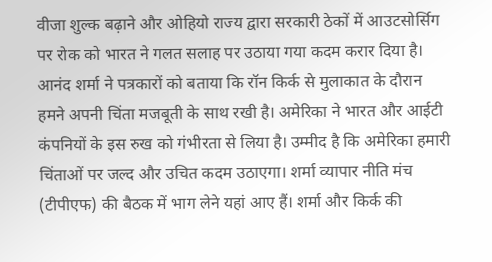वीजा शुल्क बढ़ाने और ओहियो राज्य द्वारा सरकारी ठेकों में आउटसोर्सिग पर रोक को भारत ने गलत सलाह पर उठाया गया कदम करार दिया है। आनंद शर्मा ने पत्रकारों को बताया कि रॉन किर्क से मुलाकात के दौरान हमने अपनी चिंता मजबूती के साथ रखी है। अमेरिका ने भारत और आईटी कंपनियों के इस रुख को गंभीरता से लिया है। उम्मीद है कि अमेरिका हमारी चिंताओं पर जल्द और उचित कदम उठाएगा। शर्मा व्यापार नीति मंच (टीपीएफ) की बैठक में भाग लेने यहां आए हैं। शर्मा और किर्क की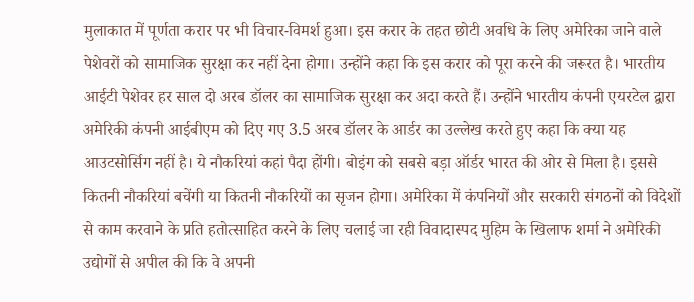मुलाकात में पूर्णता करार पर भी विचार-विमर्श हुआ। इस करार के तहत छोटी अवधि के लिए अमेरिका जाने वाले पेशेवरों को सामाजिक सुरक्षा कर नहीं देना होगा। उन्होंने कहा कि इस करार को पूरा करने की जरूरत है। भारतीय आईटी पेशेवर हर साल दो अरब डॉलर का सामाजिक सुरक्षा कर अदा करते हैं। उन्होंने भारतीय कंपनी एयरटेल द्वारा अमेरिकी कंपनी आईबीएम को दिए गए 3.5 अरब डॉलर के आर्डर का उल्लेख करते हुए कहा कि क्या यह आउटसोर्सिग नहीं है। ये नौकरियां कहां पैदा होंगी। बोइंग को सबसे बड़ा ऑर्डर भारत की ओर से मिला है। इससे कितनी नौकरियां बचेंगी या कितनी नौकरियों का सृजन होगा। अमेरिका में कंपनियों और सरकारी संगठनों को विदेशों से काम करवाने के प्रति हतोत्साहित करने के लिए चलाई जा रही विवादास्पद मुहिम के खिलाफ शर्मा ने अमेरिकी उद्योगों से अपील की कि वे अपनी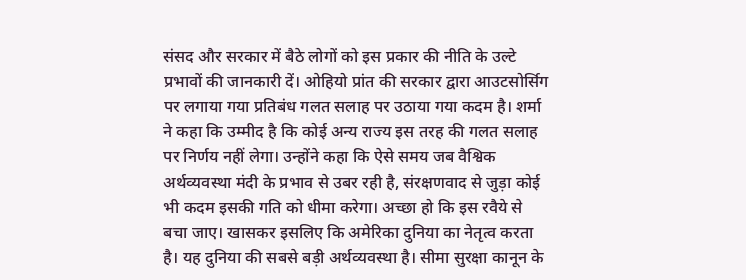संसद और सरकार में बैठे लोगों को इस प्रकार की नीति के उल्टे प्रभावों की जानकारी दें। ओहियो प्रांत की सरकार द्वारा आउटसोर्सिग पर लगाया गया प्रतिबंध गलत सलाह पर उठाया गया कदम है। शर्मा ने कहा कि उम्मीद है कि कोई अन्य राज्य इस तरह की गलत सलाह पर निर्णय नहीं लेगा। उन्होंने कहा कि ऐसे समय जब वैश्विक अर्थव्यवस्था मंदी के प्रभाव से उबर रही है, संरक्षणवाद से जुड़ा कोई भी कदम इसकी गति को धीमा करेगा। अच्छा हो कि इस रवैये से बचा जाए। खासकर इसलिए कि अमेरिका दुनिया का नेतृत्व करता है। यह दुनिया की सबसे बड़ी अर्थव्यवस्था है। सीमा सुरक्षा कानून के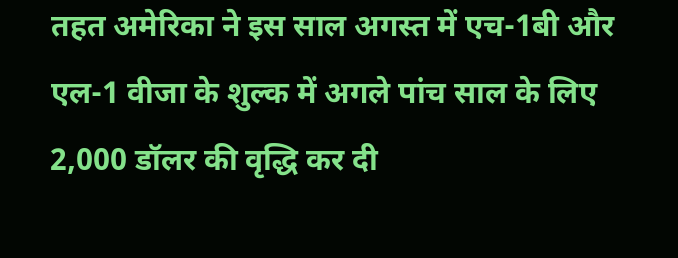तहत अमेरिका ने इस साल अगस्त में एच-1बी और एल-1 वीजा के शुल्क में अगले पांच साल के लिए 2,000 डॉलर की वृद्धि कर दी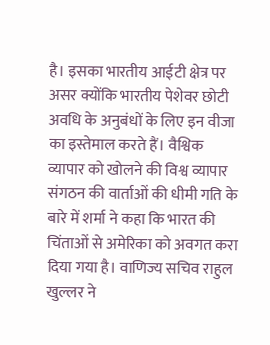है। इसका भारतीय आईटी क्षेत्र पर असर क्योंकि भारतीय पेशेवर छोटी अवधि के अनुबंधों के लिए इन वीजा का इस्तेमाल करते हैं। वैश्विक व्यापार को खोलने की विश्व व्यापार संगठन की वार्ताओं की धीमी गति के बारे में शर्मा ने कहा कि भारत की चिंताओं से अमेरिका को अवगत करा दिया गया है। वाणिज्य सचिव राहुल खुल्लर ने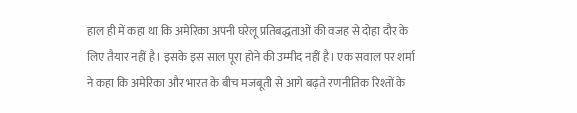हाल ही में कहा था कि अमेरिका अपनी घरेलू प्रतिबद्धताओं की वजह से दोहा दौर के लिए तैयार नहीं है। इसके इस साल पूरा होने की उम्मीद नहीं है। एक सवाल पर शर्मा ने कहा कि अमेरिका और भारत के बीच मजबूती से आगे बढ़ते रणनीतिक रिश्तों के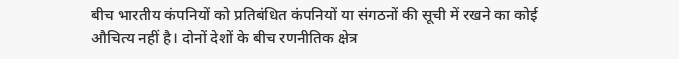बीच भारतीय कंपनियों को प्रतिबंधित कंपनियों या संगठनों की सूची में रखने का कोई औचित्य नहीं है। दोनों देशों के बीच रणनीतिक क्षेत्र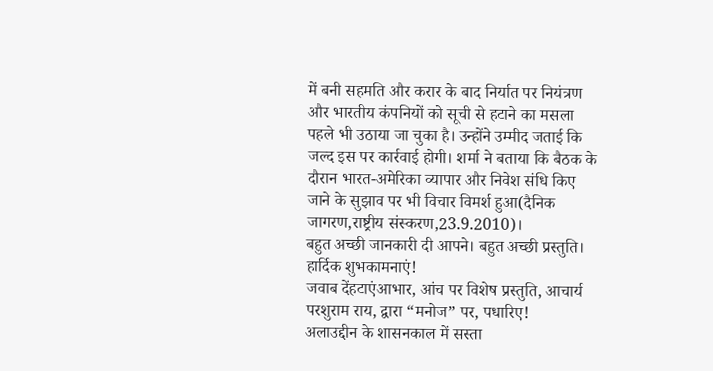में बनी सहमति और करार के बाद निर्यात पर नियंत्रण और भारतीय कंपनियों को सूची से हटाने का मसला पहले भी उठाया जा चुका है। उन्होंने उम्मीद जताई कि जल्द इस पर कार्रवाई होगी। शर्मा ने बताया कि बैठक के दौरान भारत-अमेरिका व्यापार और निवेश संधि किए जाने के सुझाव पर भी विचार विमर्श हुआ(दैनिक जागरण,राष्ट्रीय संस्करण,23.9.2010)।
बहुत अच्छी जानकारी दी आपने। बहुत अच्छी प्रस्तुति। हार्दिक शुभकामनाएं!
जवाब देंहटाएंआभार, आंच पर विशेष प्रस्तुति, आचार्य परशुराम राय, द्वारा “मनोज” पर, पधारिए!
अलाउद्दीन के शासनकाल में सस्ता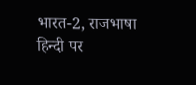भारत-2, राजभाषा हिन्दी पर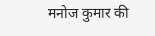मनोज कुमार की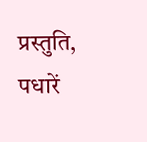प्रस्तुति, पधारें